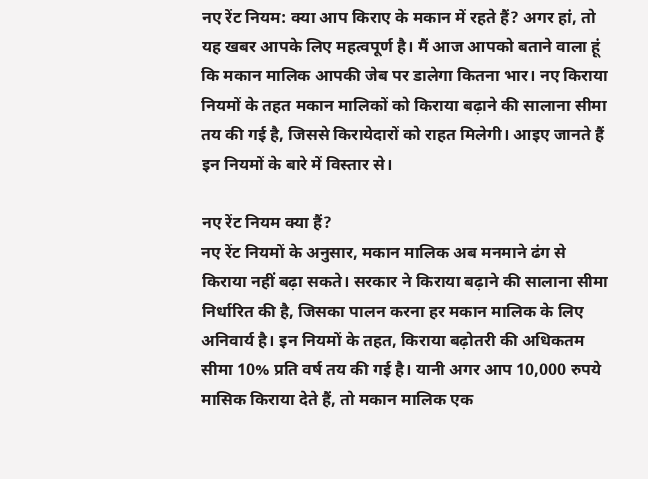नए रेंट नियम: क्या आप किराए के मकान में रहते हैं? अगर हां, तो यह खबर आपके लिए महत्वपूर्ण है। मैं आज आपको बताने वाला हूं कि मकान मालिक आपकी जेब पर डालेगा कितना भार। नए किराया नियमों के तहत मकान मालिकों को किराया बढ़ाने की सालाना सीमा तय की गई है, जिससे किरायेदारों को राहत मिलेगी। आइए जानते हैं इन नियमों के बारे में विस्तार से।

नए रेंट नियम क्या हैं?
नए रेंट नियमों के अनुसार, मकान मालिक अब मनमाने ढंग से किराया नहीं बढ़ा सकते। सरकार ने किराया बढ़ाने की सालाना सीमा निर्धारित की है, जिसका पालन करना हर मकान मालिक के लिए अनिवार्य है। इन नियमों के तहत, किराया बढ़ोतरी की अधिकतम सीमा 10% प्रति वर्ष तय की गई है। यानी अगर आप 10,000 रुपये मासिक किराया देते हैं, तो मकान मालिक एक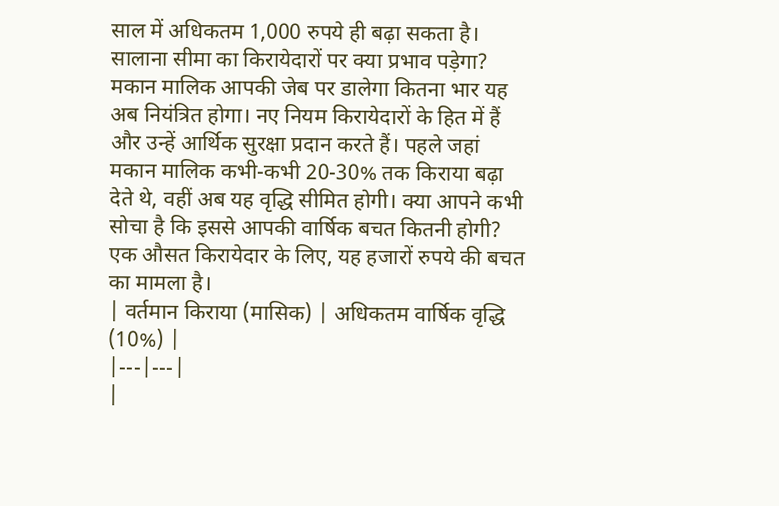साल में अधिकतम 1,000 रुपये ही बढ़ा सकता है।
सालाना सीमा का किरायेदारों पर क्या प्रभाव पड़ेगा?
मकान मालिक आपकी जेब पर डालेगा कितना भार यह अब नियंत्रित होगा। नए नियम किरायेदारों के हित में हैं और उन्हें आर्थिक सुरक्षा प्रदान करते हैं। पहले जहां मकान मालिक कभी-कभी 20-30% तक किराया बढ़ा देते थे, वहीं अब यह वृद्धि सीमित होगी। क्या आपने कभी सोचा है कि इससे आपकी वार्षिक बचत कितनी होगी? एक औसत किरायेदार के लिए, यह हजारों रुपये की बचत का मामला है।
| वर्तमान किराया (मासिक) | अधिकतम वार्षिक वृद्धि (10%) |
|---|---|
|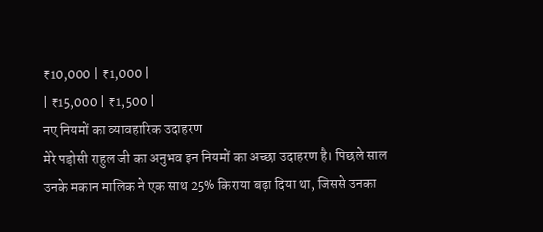₹10,000 | ₹1,000 |
| ₹15,000 | ₹1,500 |
नए नियमों का व्यावहारिक उदाहरण
मेरे पड़ोसी राहुल जी का अनुभव इन नियमों का अच्छा उदाहरण है। पिछले साल उनके मकान मालिक ने एक साथ 25% किराया बढ़ा दिया था, जिससे उनका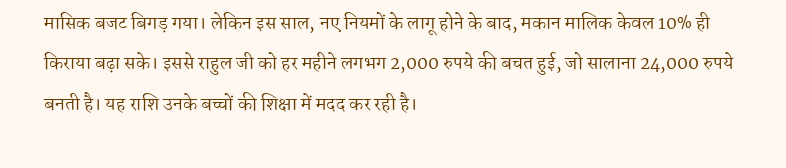मासिक बजट बिगड़ गया। लेकिन इस साल, नए नियमों के लागू होने के बाद, मकान मालिक केवल 10% ही किराया बढ़ा सके। इससे राहुल जी को हर महीने लगभग 2,000 रुपये की बचत हुई, जो सालाना 24,000 रुपये बनती है। यह राशि उनके बच्चों की शिक्षा में मदद कर रही है।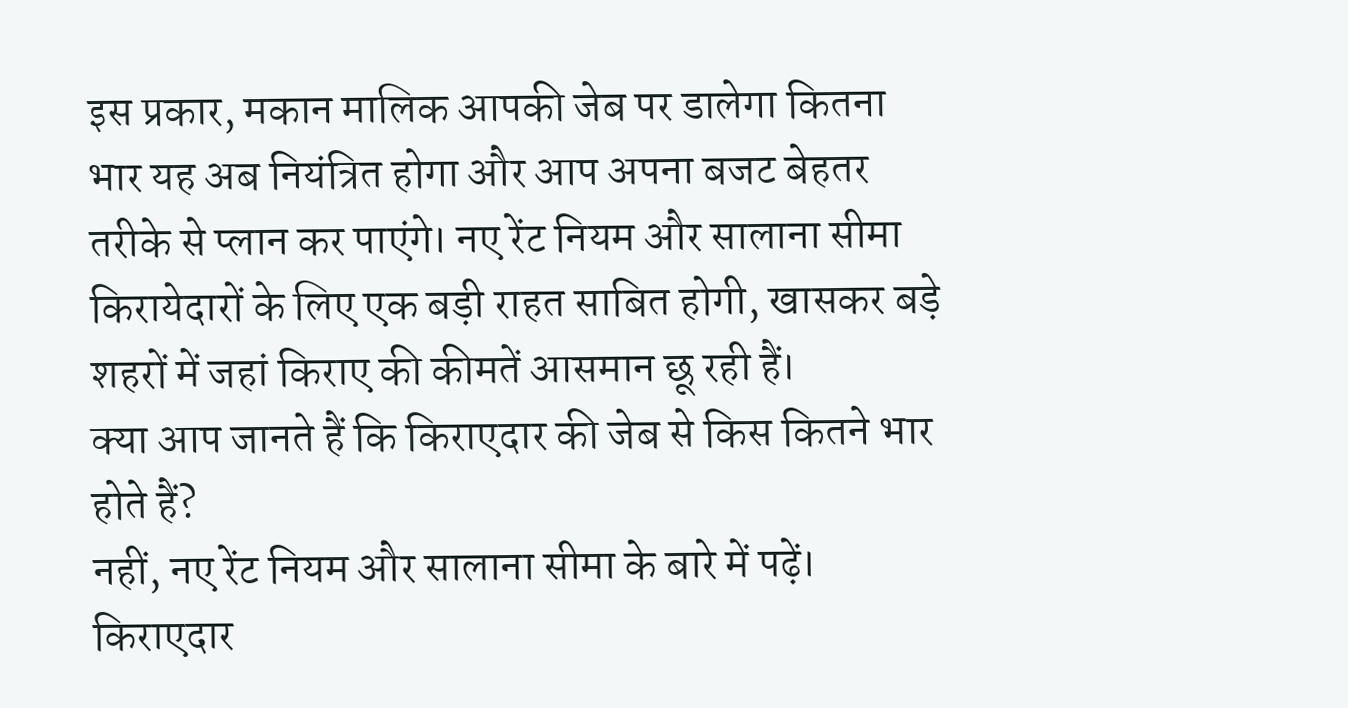इस प्रकार, मकान मालिक आपकी जेब पर डालेगा कितना भार यह अब नियंत्रित होगा और आप अपना बजट बेहतर तरीके से प्लान कर पाएंगे। नए रेंट नियम और सालाना सीमा किरायेदारों के लिए एक बड़ी राहत साबित होगी, खासकर बड़े शहरों में जहां किराए की कीमतें आसमान छू रही हैं।
क्या आप जानते हैं कि किराएदार की जेब से किस कितने भार होते हैं?
नहीं, नए रेंट नियम और सालाना सीमा के बारे में पढ़ें।
किराएदार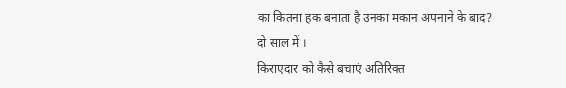का कितना हक बनाता है उनका मकान अपनाने के बाद?
दो साल में ।
किराएदार को कैसे बचाएं अतिरिक्त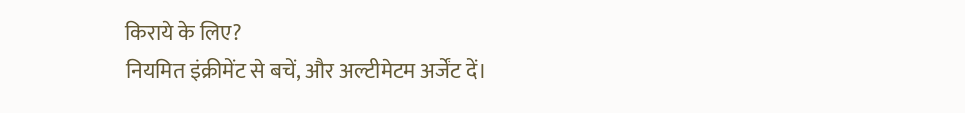किराये के लिए?
नियमित इंक्रीमेंट से बचें, और अल्टीमेटम अर्जेंट दें।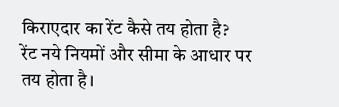किराएदार का रेंट कैसे तय होता है?
रेंट नये नियमों और सीमा के आधार पर तय होता है।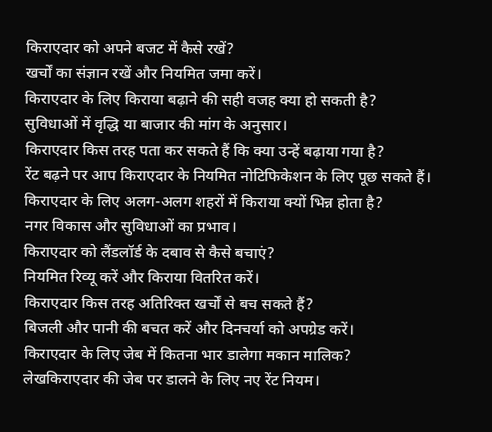किराएदार को अपने बजट में कैसे रखें?
खर्चों का संज्ञान रखें और नियमित जमा करें।
किराएदार के लिए किराया बढ़ाने की सही वजह क्या हो सकती है?
सुविधाओं में वृद्धि या बाजार की मांग के अनुसार।
किराएदार किस तरह पता कर सकते हैं कि क्या उन्हें बढ़ाया गया है?
रेंट बढ़ने पर आप किराएदार के नियमित नोटिफिकेशन के लिए पूछ सकते हैं।
किराएदार के लिए अलग-अलग शहरों में किराया क्यों भिन्न होता है?
नगर विकास और सुविधाओं का प्रभाव।
किराएदार को लैंडलॉर्ड के दबाव से कैसे बचाएं?
नियमित रिव्यू करें और किराया वितरित करें।
किराएदार किस तरह अतिरिक्त खर्चों से बच सकते हैं?
बिजली और पानी की बचत करें और दिनचर्या को अपग्रेड करें।
किराएदार के लिए जेब में कितना भार डालेगा मकान मालिक?
लेखकिराएदार की जेब पर डालने के लिए नए रेंट नियम।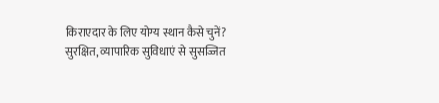किराएदार के लिए योग्य स्थान कैसे चुनें?
सुरक्षित, व्यापारिक सुविधाएं से सुसज्जित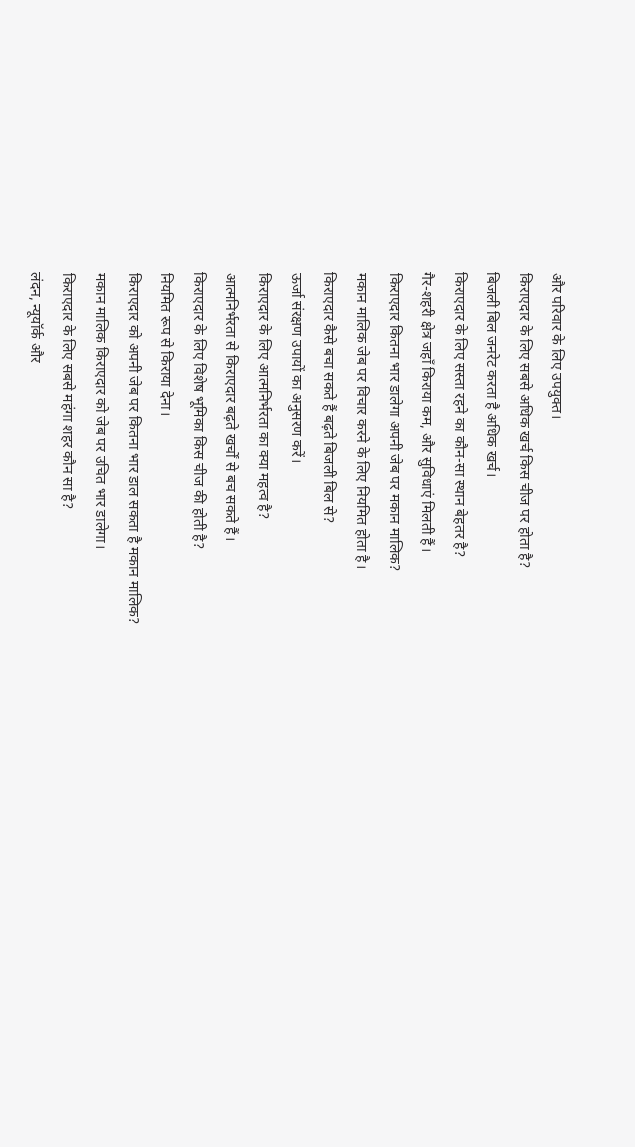और परिवार के लिए उपयुक्त।
किराएदार के लिए सबसे अधिक खर्च किस चीज पर होता है?
बिजली बिल जनरेट करता है अधिक खर्च।
किराएदार के लिए सस्ता रहने का कौन-सा स्थान बेहतर है?
गैर-शहरी क्षेत्र जहाँ किराया कम, और सुविधाएं मिलती हैं।
किराएदार कितना भार डालेगा अपनी जेब पर मकान मालिक?
मकान मालिक जेब पर विचार करने के लिए नियमित होता है।
किराएदार कैसे बचा सकते हैं बढ़ते बिजली बिल से?
ऊर्जा संरक्षण उपायों का अनुसरण करें।
किराएदार के लिए आत्मनिर्भरता का क्या महत्व है?
आत्मनिर्भरता से किराएदार बढ़ते खर्चों से बच सकते हैं।
किराएदार के लिए विशेष भूमिका किस चीज की होती है?
नियमित रूप से किराया देना।
किराएदार को अपनी जेब पर कितना भार डाल सकता है मकान मालिक?
मकान मालिक किराएदार को जेब पर उचित भार डालेगा।
किराएदार के लिए सबसे महंगा शहर कौन सा है?
लंदन, न्यूयॉर्क और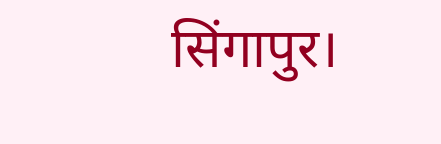सिंगापुर।